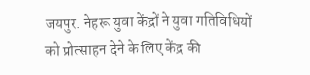जयपुर. नेहरू युवा केंद्रों ने युवा गतिविधियों को प्रोत्साहन देने के लिए केंद्र की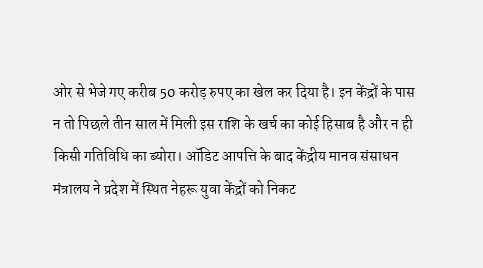ओर से भेजे गए करीब 50 करोड़ रुपए का खेल कर दिया है। इन केंद्रों के पास न तो पिछले तीन साल में मिली इस राशि के खर्च का कोई हिसाब है और न ही किसी गतिविधि का ब्योरा। ऑडिट आपत्ति के बाद केंद्रीय मानव संसाधन मंत्रालय ने प्रदेश में स्थित नेहरू युवा केंद्रों को निकट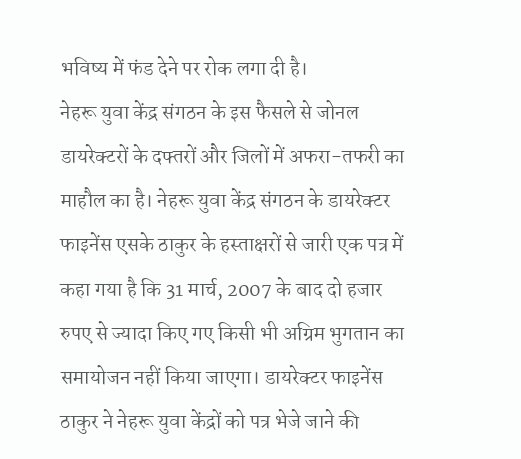भविष्य में फंड देने पर रोक लगा दी है।
नेहरू युवा केंद्र संगठन के इस फैसले से जोनल डायरेक्टरों के दफ्तरों और जिलों में अफरा-तफरी का माहौल का है। नेहरू युवा केंद्र संगठन के डायरेक्टर फाइनेंस एसके ठाकुर के हस्ताक्षरों से जारी एक पत्र में कहा गया है कि 31 मार्च, 2007 के बाद दो हजार रुपए से ज्यादा किए गए किसी भी अग्रिम भुगतान का समायोजन नहीं किया जाएगा। डायरेक्टर फाइनेंस ठाकुर ने नेहरू युवा केंद्रों को पत्र भेजे जाने की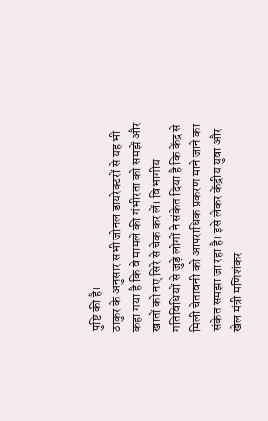पुष्टि की है।
ठाकुर के अनुसार सभी जोनल डायरेक्टरों से यह भी कहा गया है कि वे मामले की गंभीरता को समझें और खातों को नए सिरे से चेक कर लें। विभागीय गतिविधियों से जुड़े लोगों ने संकेत दिया है कि केंद्र से मिली चेतावनी को आपराधिक प्रकरण माने जाने का संकेत समझा जा रहा है। इसे लेकर केंद्रीय युवा और खेल मंत्री मणिशंकर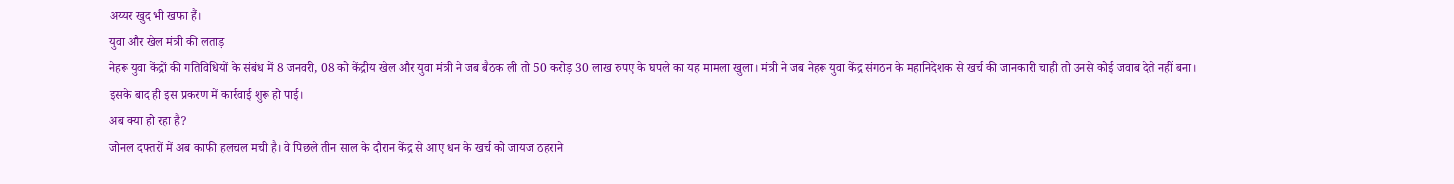अय्यर खुद भी खफा हैं।
युवा और खेल मंत्री की लताड़
नेहरू युवा केंद्रों की गतिविधियों के संबंध में 8 जनवरी, 08 को केंद्रीय खेल और युवा मंत्री ने जब बैठक ली तो 50 करोड़ 30 लाख रुपए के घपले का यह मामला खुला। मंत्री ने जब नेहरू युवा केंद्र संगठन के महानिदेशक से खर्च की जानकारी चाही तो उनसे कोई जवाब देते नहीं बना। इसके बाद ही इस प्रकरण में कार्रवाई शुरू हो पाई।
अब क्या हो रहा है?
जोनल दफ्तरों में अब काफी हलचल मची है। वे पिछले तीन साल के दौरान केंद्र से आए धन के खर्च को जायज ठहराने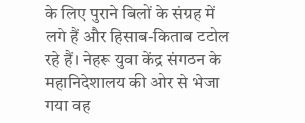के लिए पुराने बिलों के संग्रह में लगे हैं और हिसाब-किताब टटोल रहे हैं। नेहरू युवा केंद्र संगठन के महानिदेशालय की ओर से भेजा गया वह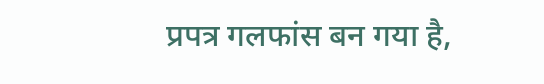प्रपत्र गलफांस बन गया है,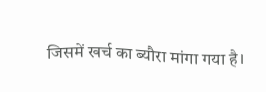जिसमें खर्च का ब्यौरा मांगा गया है।